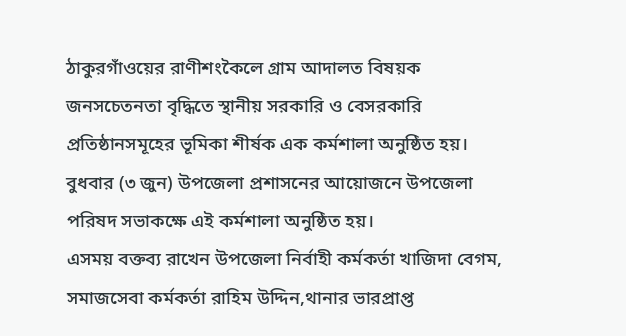ঠাকুরগাঁওয়ের রাণীশংকৈলে গ্রাম আদালত বিষয়ক জনসচেতনতা বৃদ্ধিতে স্থানীয় সরকারি ও বেসরকারি প্রতিষ্ঠানসমূহের ভূমিকা শীর্ষক এক কর্মশালা অনুষ্ঠিত হয়। বুধবার (৩ জুন) উপজেলা প্রশাসনের আয়োজনে উপজেলা পরিষদ সভাকক্ষে এই কর্মশালা অনুষ্ঠিত হয়।
এসময় বক্তব্য রাখেন উপজেলা নির্বাহী কর্মকর্তা খাজিদা বেগম, সমাজসেবা কর্মকর্তা রাহিম উদ্দিন,থানার ভারপ্রাপ্ত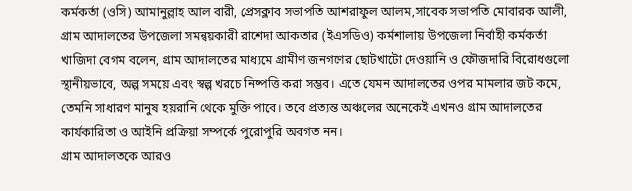কর্মকর্তা (ওসি) আমানুল্লাহ আল বারী, প্রেসক্লাব সভাপতি আশরাফুল আলম,সাবেক সভাপতি মোবারক আলী, গ্রাম আদালতের উপজেলা সমন্বয়কারী রাশেদা আকতার (ইএসডিও) কর্মশালায় উপজেলা নির্বাহী কর্মকর্তা খাজিদা বেগম বলেন, গ্রাম আদালতের মাধ্যমে গ্রামীণ জনগণের ছোটখাটো দেওয়ানি ও ফৌজদারি বিরোধগুলো স্থানীয়ভাবে, অল্প সময়ে এবং স্বল্প খরচে নিষ্পত্তি করা সম্ভব। এতে যেমন আদালতের ওপর মামলার জট কমে, তেমনি সাধারণ মানুষ হয়রানি থেকে মুক্তি পাবে। তবে প্রত্যন্ত অঞ্চলের অনেকেই এখনও গ্রাম আদালতের কার্যকারিতা ও আইনি প্রক্রিয়া সম্পর্কে পুরোপুরি অবগত নন।
গ্রাম আদালতকে আরও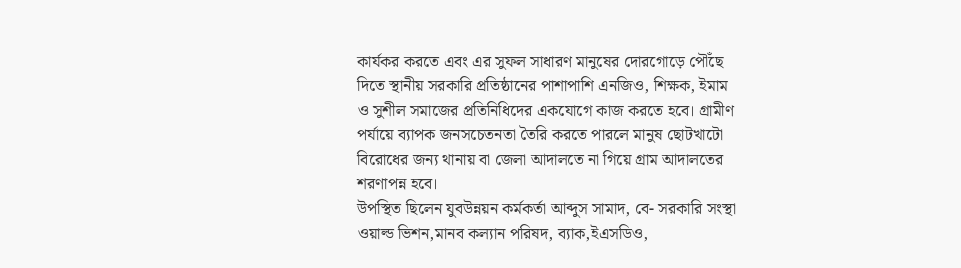কার্যকর করতে এবং এর সুফল সাধারণ মানুষের দোরগোড়ে পৌঁছে দিতে স্থানীয় সরকারি প্রতিষ্ঠানের পাশাপাশি এনজিও, শিক্ষক, ইমাম ও সুশীল সমাজের প্রতিনিধিদের একযোগে কাজ করতে হবে। গ্রামীণ পর্যায়ে ব্যাপক জনসচেতনতা তৈরি করতে পারলে মানুষ ছোটখাটো বিরোধের জন্য থানায় বা জেলা আদালতে না গিয়ে গ্রাম আদালতের শরণাপন্ন হবে।
উপস্থিত ছিলেন যুবউন্নয়ন কর্মকর্তা আব্দুস সামাদ, বে- সরকারি সংস্থা ওয়াল্ড ভিশন,মানব কল্যান পরিষদ, ব্যাক,ইএসডিও,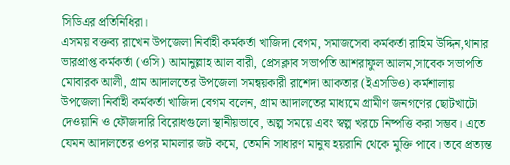সিডিএর প্রতিনিধিরা।
এসময় বক্তব্য রাখেন উপজেলা নির্বাহী কর্মকর্তা খাজিদা বেগম, সমাজসেবা কর্মকর্তা রাহিম উদ্দিন,থানার ভারপ্রাপ্ত কর্মকর্তা (ওসি) আমানুল্লাহ আল বারী, প্রেসক্লাব সভাপতি আশরাফুল আলম,সাবেক সভাপতি মোবারক আলী, গ্রাম আদালতের উপজেলা সমন্বয়কারী রাশেদা আকতার (ইএসডিও) কর্মশালায় উপজেলা নির্বাহী কর্মকর্তা খাজিদা বেগম বলেন, গ্রাম আদালতের মাধ্যমে গ্রামীণ জনগণের ছোটখাটো দেওয়ানি ও ফৌজদারি বিরোধগুলো স্থানীয়ভাবে, অল্প সময়ে এবং স্বল্প খরচে নিষ্পত্তি করা সম্ভব। এতে যেমন আদালতের ওপর মামলার জট কমে, তেমনি সাধারণ মানুষ হয়রানি থেকে মুক্তি পাবে। তবে প্রত্যন্ত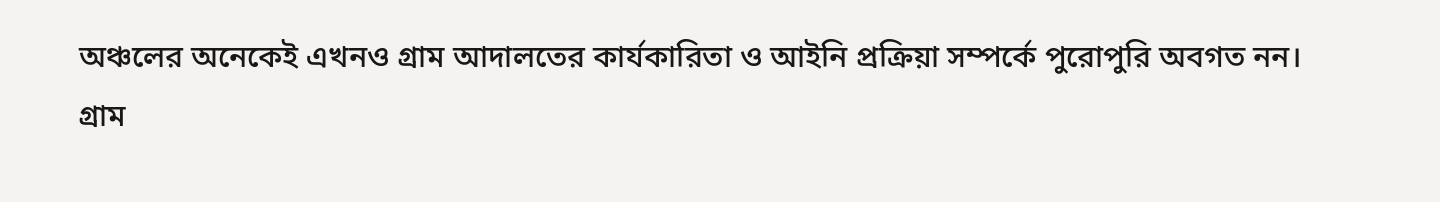অঞ্চলের অনেকেই এখনও গ্রাম আদালতের কার্যকারিতা ও আইনি প্রক্রিয়া সম্পর্কে পুরোপুরি অবগত নন।
গ্রাম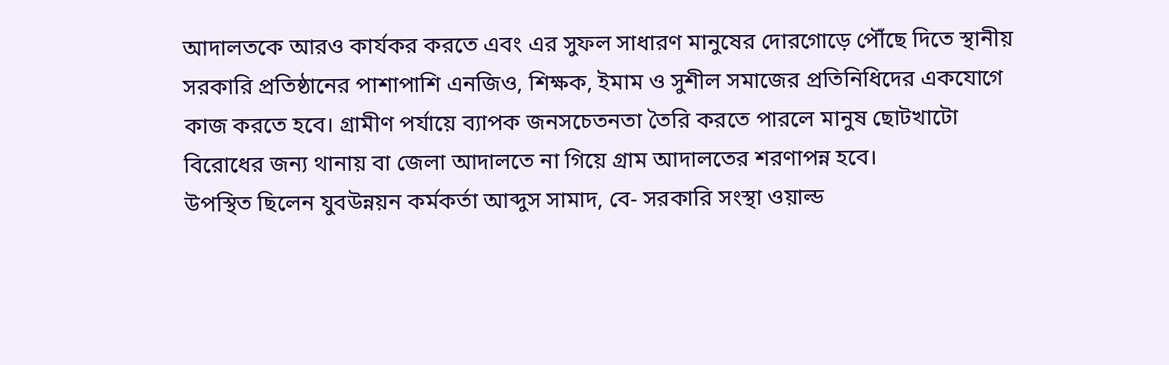আদালতকে আরও কার্যকর করতে এবং এর সুফল সাধারণ মানুষের দোরগোড়ে পৌঁছে দিতে স্থানীয় সরকারি প্রতিষ্ঠানের পাশাপাশি এনজিও, শিক্ষক, ইমাম ও সুশীল সমাজের প্রতিনিধিদের একযোগে কাজ করতে হবে। গ্রামীণ পর্যায়ে ব্যাপক জনসচেতনতা তৈরি করতে পারলে মানুষ ছোটখাটো বিরোধের জন্য থানায় বা জেলা আদালতে না গিয়ে গ্রাম আদালতের শরণাপন্ন হবে।
উপস্থিত ছিলেন যুবউন্নয়ন কর্মকর্তা আব্দুস সামাদ, বে- সরকারি সংস্থা ওয়াল্ড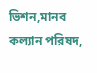ভিশন,মানব কল্যান পরিষদ,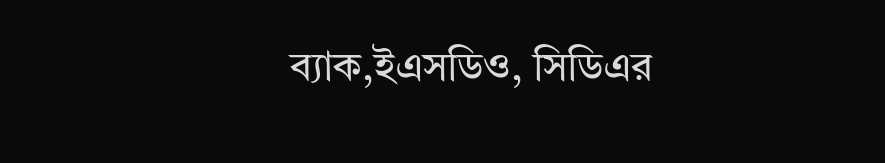ব্যাক,ইএসডিও, সিডিএর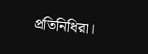প্রতিনিধিরা।